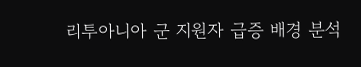리투아니아 군 지원자 급증 배경 분석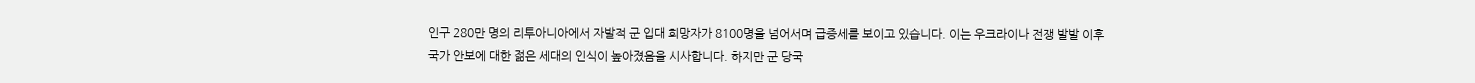인구 280만 명의 리투아니아에서 자발적 군 입대 희망자가 8100명을 넘어서며 급증세를 보이고 있습니다. 이는 우크라이나 전쟁 발발 이후 국가 안보에 대한 젊은 세대의 인식이 높아졌음을 시사합니다. 하지만 군 당국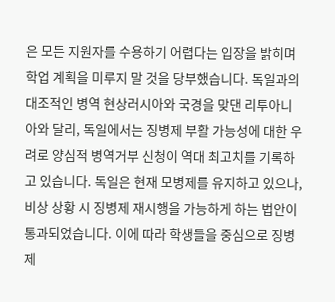은 모든 지원자를 수용하기 어렵다는 입장을 밝히며 학업 계획을 미루지 말 것을 당부했습니다. 독일과의 대조적인 병역 현상러시아와 국경을 맞댄 리투아니아와 달리, 독일에서는 징병제 부활 가능성에 대한 우려로 양심적 병역거부 신청이 역대 최고치를 기록하고 있습니다. 독일은 현재 모병제를 유지하고 있으나, 비상 상황 시 징병제 재시행을 가능하게 하는 법안이 통과되었습니다. 이에 따라 학생들을 중심으로 징병제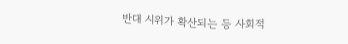반대 시위가 확산되는 등 사회적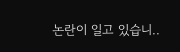논란이 일고 있습니..